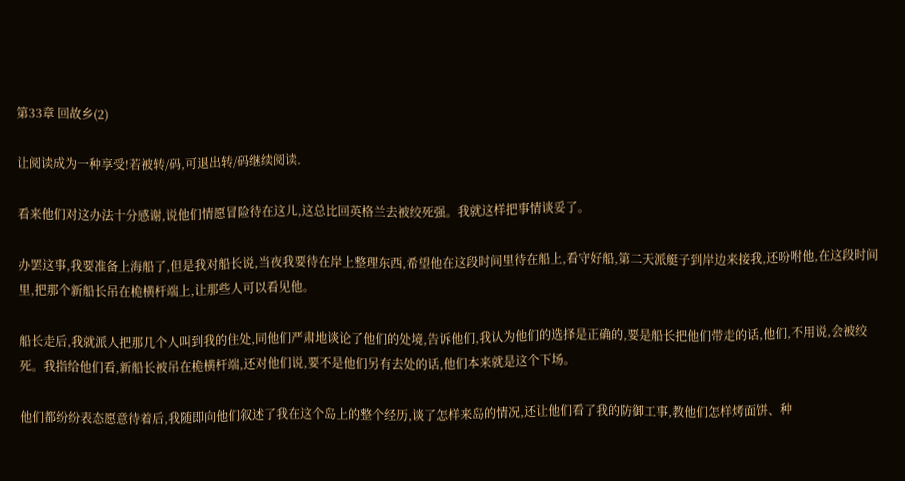第33章 回故乡(2)

让阅读成为一种享受!若被转/码,可退出转/码继续阅读.

看来他们对这办法十分感谢,说他们情愿冒险待在这儿,这总比回英格兰去被绞死强。我就这样把事情谈妥了。

办罢这事,我要准备上海船了,但是我对船长说,当夜我要待在岸上整理东西,希望他在这段时间里待在船上,看守好船,第二天派艇子到岸边来接我,还吩咐他,在这段时间里,把那个新船长吊在桅横杆端上,让那些人可以看见他。

船长走后,我就派人把那几个人叫到我的住处,同他们严肃地谈论了他们的处境,告诉他们,我认为他们的选择是正确的,要是船长把他们带走的话,他们,不用说,会被绞死。我指给他们看,新船长被吊在桅横杆端,还对他们说,要不是他们另有去处的话,他们本来就是这个下场。

他们都纷纷表态愿意待着后,我随即向他们叙述了我在这个岛上的整个经历,谈了怎样来岛的情况,还让他们看了我的防御工事,教他们怎样烤面饼、种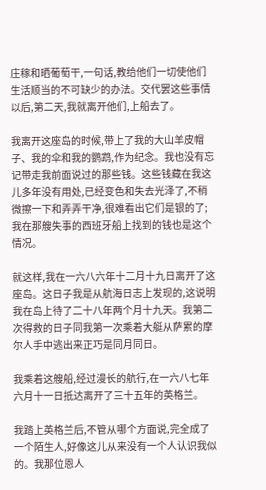庄稼和晒葡萄干,一句话,教给他们一切使他们生活顺当的不可缺少的办法。交代罢这些事情以后,第二天,我就离开他们,上船去了。

我离开这座岛的时候,带上了我的大山羊皮帽子、我的伞和我的鹦鹉,作为纪念。我也没有忘记带走我前面说过的那些钱。这些钱藏在我这儿多年没有用处,已经变色和失去光泽了,不稍微擦一下和弄弄干净,很难看出它们是银的了;我在那艘失事的西班牙船上找到的钱也是这个情况。

就这样,我在一六八六年十二月十九日离开了这座岛。这日子我是从航海日志上发现的,这说明我在岛上待了二十八年两个月十九天。我第二次得救的日子同我第一次乘着大艇从萨累的摩尔人手中逃出来正巧是同月同日。

我乘着这艘船,经过漫长的航行,在一六八七年六月十一日抵达离开了三十五年的英格兰。

我踏上英格兰后,不管从哪个方面说,完全成了一个陌生人,好像这儿从来没有一个人认识我似的。我那位恩人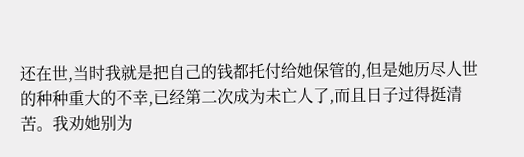还在世,当时我就是把自己的钱都托付给她保管的,但是她历尽人世的种种重大的不幸,已经第二次成为未亡人了,而且日子过得挺清苦。我劝她别为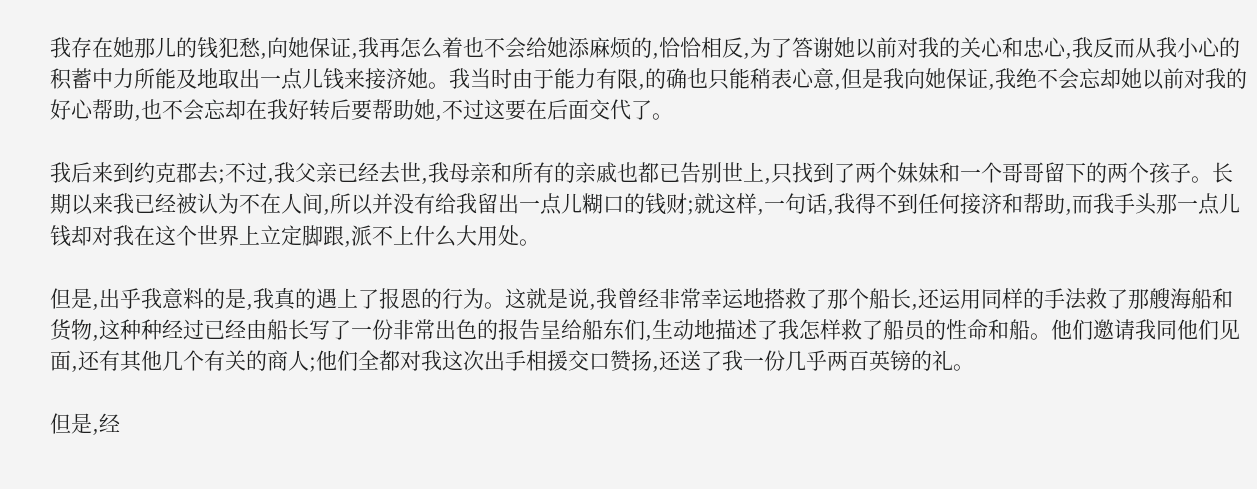我存在她那儿的钱犯愁,向她保证,我再怎么着也不会给她添麻烦的,恰恰相反,为了答谢她以前对我的关心和忠心,我反而从我小心的积蓄中力所能及地取出一点儿钱来接济她。我当时由于能力有限,的确也只能稍表心意,但是我向她保证,我绝不会忘却她以前对我的好心帮助,也不会忘却在我好转后要帮助她,不过这要在后面交代了。

我后来到约克郡去;不过,我父亲已经去世,我母亲和所有的亲戚也都已告别世上,只找到了两个妹妹和一个哥哥留下的两个孩子。长期以来我已经被认为不在人间,所以并没有给我留出一点儿糊口的钱财;就这样,一句话,我得不到任何接济和帮助,而我手头那一点儿钱却对我在这个世界上立定脚跟,派不上什么大用处。

但是,出乎我意料的是,我真的遇上了报恩的行为。这就是说,我曾经非常幸运地搭救了那个船长,还运用同样的手法救了那艘海船和货物,这种种经过已经由船长写了一份非常出色的报告呈给船东们,生动地描述了我怎样救了船员的性命和船。他们邀请我同他们见面,还有其他几个有关的商人;他们全都对我这次出手相援交口赞扬,还送了我一份几乎两百英镑的礼。

但是,经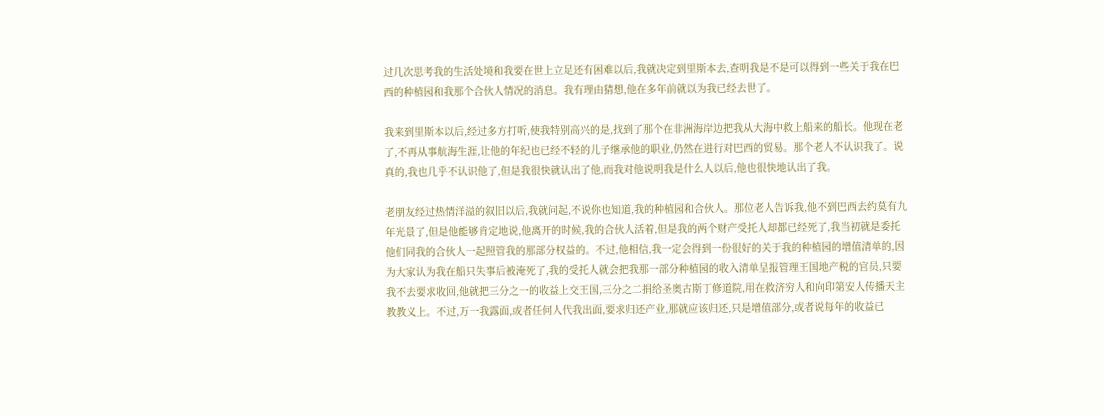过几次思考我的生活处境和我要在世上立足还有困难以后,我就决定到里斯本去,查明我是不是可以得到一些关于我在巴西的种植园和我那个合伙人情况的消息。我有理由猜想,他在多年前就以为我已经去世了。

我来到里斯本以后,经过多方打听,使我特别高兴的是,找到了那个在非洲海岸边把我从大海中救上船来的船长。他现在老了,不再从事航海生涯,让他的年纪也已经不轻的儿子继承他的职业,仍然在进行对巴西的贸易。那个老人不认识我了。说真的,我也几乎不认识他了,但是我很快就认出了他,而我对他说明我是什么人以后,他也很快地认出了我。

老朋友经过热情洋溢的叙旧以后,我就问起,不说你也知道,我的种植园和合伙人。那位老人告诉我,他不到巴西去约莫有九年光景了,但是他能够肯定地说,他离开的时候,我的合伙人活着,但是我的两个财产受托人却都已经死了,我当初就是委托他们同我的合伙人一起照管我的那部分权益的。不过,他相信,我一定会得到一份很好的关于我的种植园的增值清单的,因为大家认为我在船只失事后被淹死了,我的受托人就会把我那一部分种植园的收入清单呈报管理王国地产税的官员,只要我不去要求收回,他就把三分之一的收益上交王国,三分之二捐给圣奥古斯丁修道院,用在救济穷人和向印第安人传播天主教教义上。不过,万一我露面,或者任何人代我出面,要求归还产业,那就应该归还,只是增值部分,或者说每年的收益已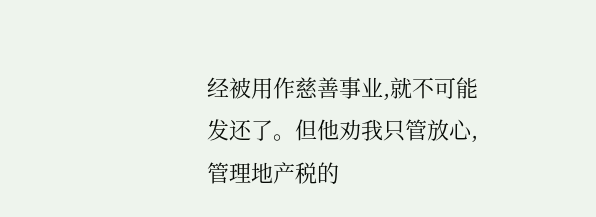经被用作慈善事业,就不可能发还了。但他劝我只管放心,管理地产税的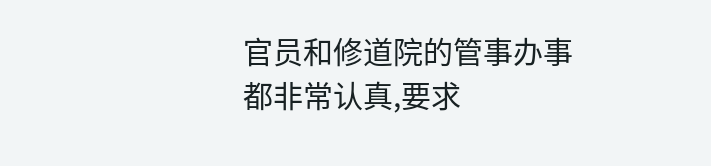官员和修道院的管事办事都非常认真,要求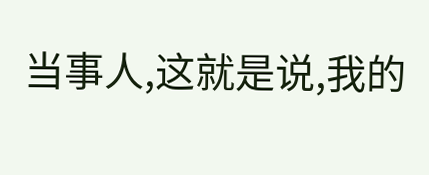当事人,这就是说,我的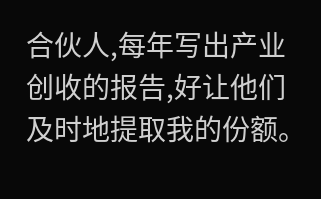合伙人,每年写出产业创收的报告,好让他们及时地提取我的份额。